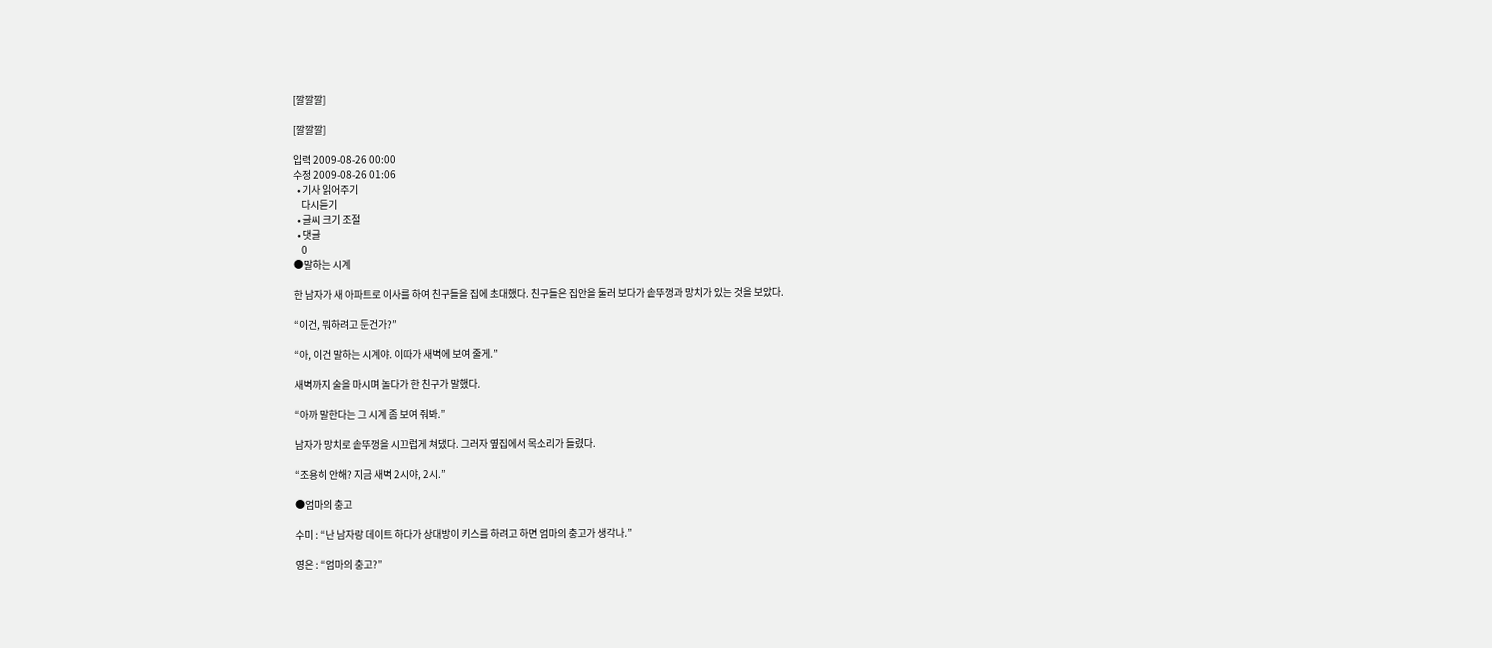[깔깔깔]

[깔깔깔]

입력 2009-08-26 00:00
수정 2009-08-26 01:06
  • 기사 읽어주기
    다시듣기
  • 글씨 크기 조절
  • 댓글
    0
●말하는 시계

한 남자가 새 아파트로 이사를 하여 친구들을 집에 초대했다. 친구들은 집안을 둘러 보다가 솥뚜껑과 망치가 있는 것을 보았다.

“이건, 뭐하려고 둔건가?”

“아, 이건 말하는 시계야. 이따가 새벽에 보여 줄게.”

새벽까지 술을 마시며 놀다가 한 친구가 말했다.

“아까 말한다는 그 시계 좀 보여 줘봐.”

남자가 망치로 솥뚜껑을 시끄럽게 쳐댔다. 그러자 옆집에서 목소리가 들렸다.

“조용히 안해? 지금 새벽 2시야, 2시.”

●엄마의 충고

수미 : “난 남자랑 데이트 하다가 상대방이 키스를 하려고 하면 엄마의 충고가 생각나.”

영은 : “엄마의 충고?”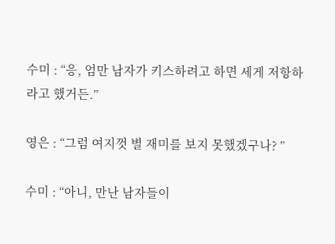수미 : “응, 엄만 남자가 키스하려고 하면 세게 저항하라고 했거든.”

영은 : “그럼 여지껏 별 재미를 보지 못했겠구나? ”

수미 : “아니, 만난 남자들이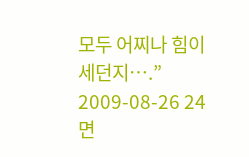모두 어찌나 힘이 세던지….”
2009-08-26 24면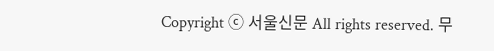Copyright ⓒ 서울신문 All rights reserved. 무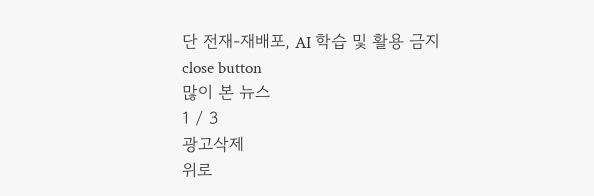단 전재-재배포, AI 학습 및 활용 금지
close button
많이 본 뉴스
1 / 3
광고삭제
위로